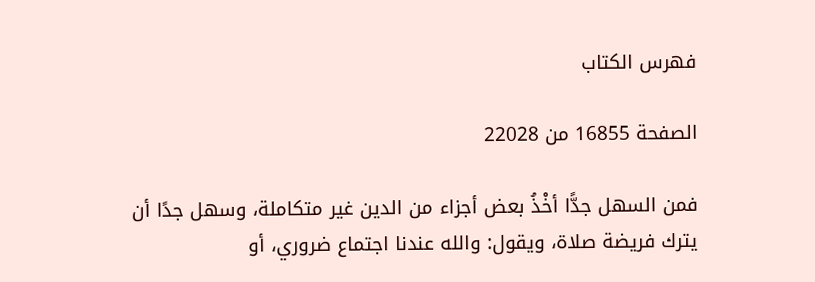فهرس الكتاب

الصفحة 16855 من 22028

فمن السهل جدًّا أخْذُ بعض أجزاء من الدين غير متكاملة، وسهل جدًا أن يترك فريضة صلاة، ويقول: والله عندنا اجتماع ضروري، أو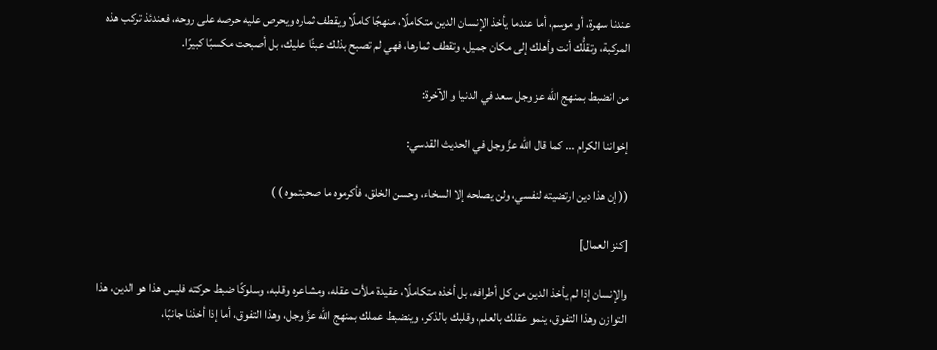عندنا سهرة، أو موسم، أما عندما يأخذ الإنسان الدين متكاملًا، منهجًا كاملًا ويقطف ثماره ويحرص عليه حرصه على روحه، فعندئذ تركب هذه المركبة، وتقلُّك أنت وأهلك إلى مكان جميل، وتقطف ثمارها، فهي لم تصبح بذلك عبئًا عليك، بل أصبحت مكسبًا كبيرًا.

من انضبط بمنهج الله عز وجل سعد في الدنيا و الآخرة:

إخواننا الكرام ... كما قال الله عزَّ وجل في الحديث القدسي:

(( إن هذا دين ارتضيته لنفسي، ولن يصلحه إلا السخاء، وحسن الخلق، فأكرموه ما صحبتموه ) )

[كنز العمال]

والإنسان إذا لم يأخذ الدين من كل أطرافه، بل أخذه متكاملًا، عقيدة ملأت عقله، ومشاعره وقلبه، وسلوكًا ضبط حركته فليس هذا هو الدين، هذا التوازن وهذا التفوق، ينمو عقلك بالعلم، وقلبك بالذكر، وينضبط عملك بمنهج الله عزَّ وجل، وهذا التفوق، أما إذا أخذنا جانبًا،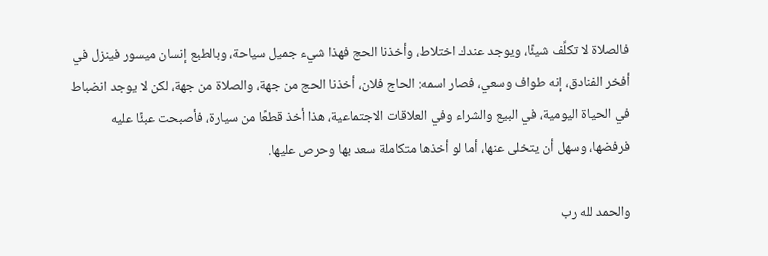فالصلاة لا تكلِّف شيئًا، ويوجد عندك اختلاط، وأخذنا الحج فهذا شيء جميل سياحة، وبالطبع إنسان ميسور فينزل في أفخر الفنادق، إنه طواف وسعي، فصار اسمه: الحاج فلان، أخذنا الحج من جهة، والصلاة من جهة، لكن لا يوجد انضباط في الحياة اليومية، في البيع والشراء وفي العلاقات الاجتماعية، هذا أخذ قطعًا من سيارة، فأصبحت عبئًا عليه فرفضها، وسهل أن يتخلى عنها، أما لو أخذها متكاملة سعد بها وحرص عليها.

والحمد لله رب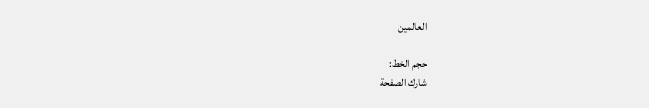العالمين

حجم الخط:
شارك الصفحة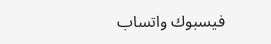فيسبوك واتساب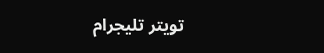تويتر تليجرام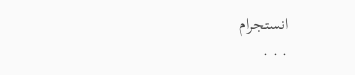انستجرام
. . .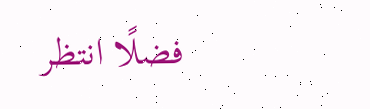فضلًا انتظر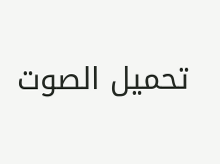تحميل الصوت